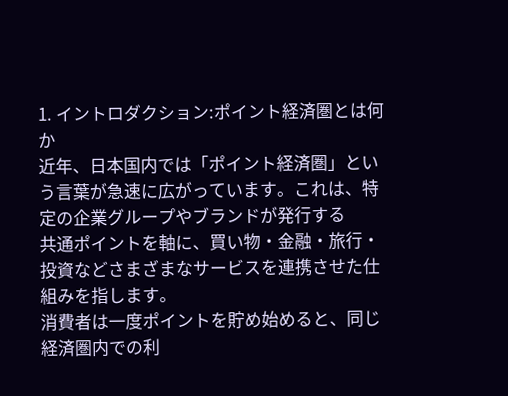1. イントロダクション:ポイント経済圏とは何か
近年、日本国内では「ポイント経済圏」という言葉が急速に広がっています。これは、特定の企業グループやブランドが発行する
共通ポイントを軸に、買い物・金融・旅行・投資などさまざまなサービスを連携させた仕組みを指します。
消費者は一度ポイントを貯め始めると、同じ経済圏内での利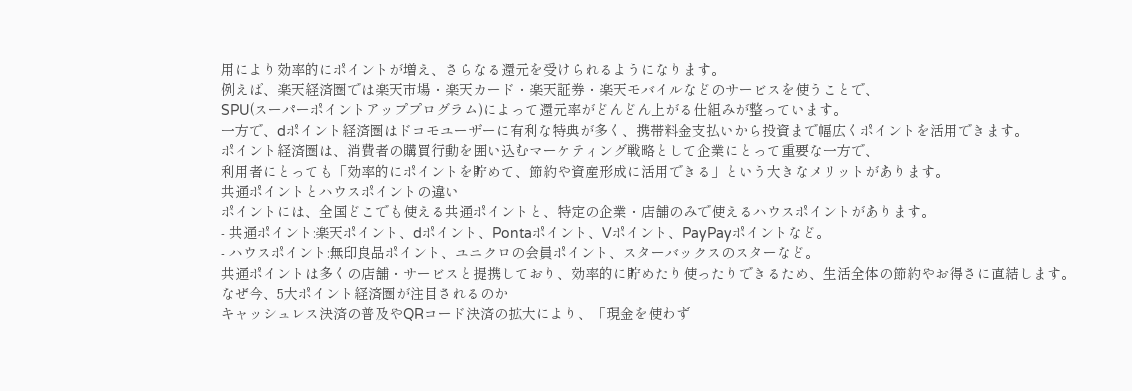用により効率的にポイントが増え、さらなる還元を受けられるようになります。
例えば、楽天経済圏では楽天市場・楽天カード・楽天証券・楽天モバイルなどのサービスを使うことで、
SPU(スーパーポイントアッププログラム)によって還元率がどんどん上がる仕組みが整っています。
一方で、dポイント経済圏はドコモユーザーに有利な特典が多く、携帯料金支払いから投資まで幅広くポイントを活用できます。
ポイント経済圏は、消費者の購買行動を囲い込むマーケティング戦略として企業にとって重要な一方で、
利用者にとっても「効率的にポイントを貯めて、節約や資産形成に活用できる」という大きなメリットがあります。
共通ポイントとハウスポイントの違い
ポイントには、全国どこでも使える共通ポイントと、特定の企業・店舗のみで使えるハウスポイントがあります。
- 共通ポイント:楽天ポイント、dポイント、Pontaポイント、Vポイント、PayPayポイントなど。
- ハウスポイント:無印良品ポイント、ユニクロの会員ポイント、スターバックスのスターなど。
共通ポイントは多くの店舗・サービスと提携しており、効率的に貯めたり使ったりできるため、生活全体の節約やお得さに直結します。
なぜ今、5大ポイント経済圏が注目されるのか
キャッシュレス決済の普及やQRコード決済の拡大により、「現金を使わず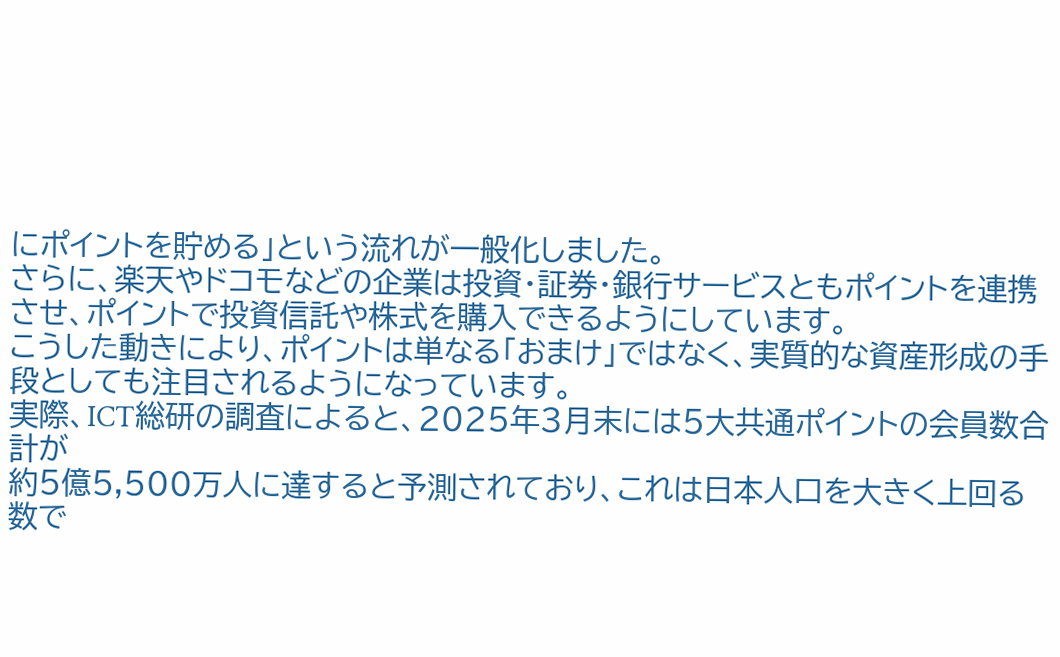にポイントを貯める」という流れが一般化しました。
さらに、楽天やドコモなどの企業は投資・証券・銀行サービスともポイントを連携させ、ポイントで投資信託や株式を購入できるようにしています。
こうした動きにより、ポイントは単なる「おまけ」ではなく、実質的な資産形成の手段としても注目されるようになっています。
実際、ICT総研の調査によると、2025年3月末には5大共通ポイントの会員数合計が
約5億5,500万人に達すると予測されており、これは日本人口を大きく上回る数で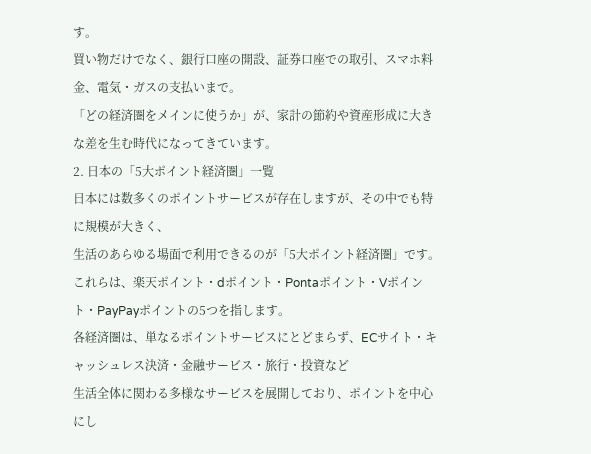す。
買い物だけでなく、銀行口座の開設、証券口座での取引、スマホ料金、電気・ガスの支払いまで。
「どの経済圏をメインに使うか」が、家計の節約や資産形成に大きな差を生む時代になってきています。
2. 日本の「5大ポイント経済圏」一覧
日本には数多くのポイントサービスが存在しますが、その中でも特に規模が大きく、
生活のあらゆる場面で利用できるのが「5大ポイント経済圏」です。
これらは、楽天ポイント・dポイント・Pontaポイント・Vポイント・PayPayポイントの5つを指します。
各経済圏は、単なるポイントサービスにとどまらず、ECサイト・キャッシュレス決済・金融サービス・旅行・投資など
生活全体に関わる多様なサービスを展開しており、ポイントを中心にし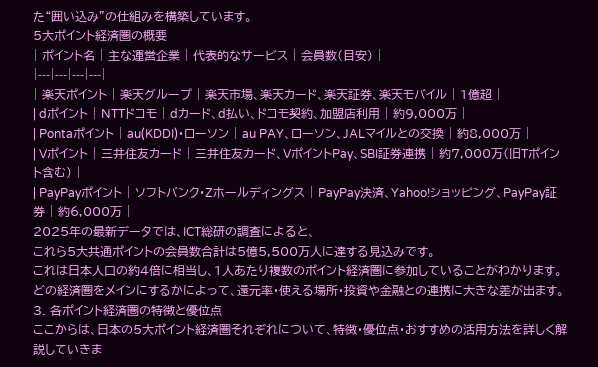た“囲い込み”の仕組みを構築しています。
5大ポイント経済圏の概要
| ポイント名 | 主な運営企業 | 代表的なサービス | 会員数(目安) |
|---|---|---|---|
| 楽天ポイント | 楽天グループ | 楽天市場、楽天カード、楽天証券、楽天モバイル | 1億超 |
| dポイント | NTTドコモ | dカード、d払い、ドコモ契約、加盟店利用 | 約9,000万 |
| Pontaポイント | au(KDDI)・ローソン | au PAY、ローソン、JALマイルとの交換 | 約8,000万 |
| Vポイント | 三井住友カード | 三井住友カード、VポイントPay、SBI証券連携 | 約7,000万(旧Tポイント含む) |
| PayPayポイント | ソフトバンク・Zホールディングス | PayPay決済、Yahoo!ショッピング、PayPay証券 | 約6,000万 |
2025年の最新データでは、ICT総研の調査によると、
これら5大共通ポイントの会員数合計は5億5,500万人に達する見込みです。
これは日本人口の約4倍に相当し、1人あたり複数のポイント経済圏に参加していることがわかります。
どの経済圏をメインにするかによって、還元率・使える場所・投資や金融との連携に大きな差が出ます。
3. 各ポイント経済圏の特徴と優位点
ここからは、日本の5大ポイント経済圏それぞれについて、特徴・優位点・おすすめの活用方法を詳しく解説していきま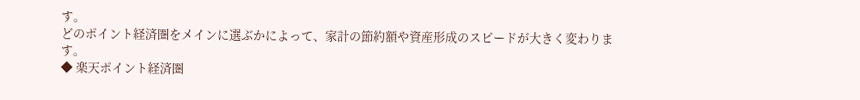す。
どのポイント経済圏をメインに選ぶかによって、家計の節約額や資産形成のスピードが大きく変わります。
◆ 楽天ポイント経済圏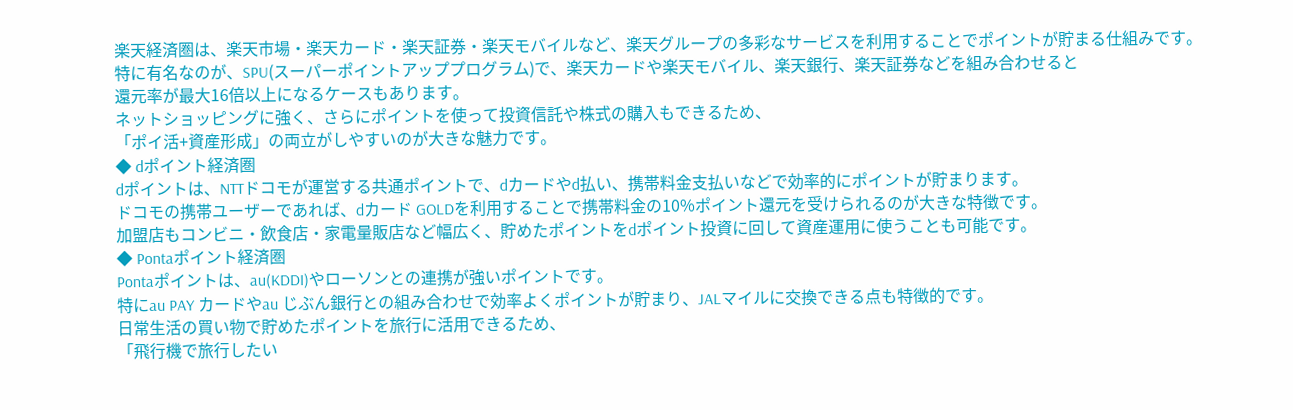楽天経済圏は、楽天市場・楽天カード・楽天証券・楽天モバイルなど、楽天グループの多彩なサービスを利用することでポイントが貯まる仕組みです。
特に有名なのが、SPU(スーパーポイントアッププログラム)で、楽天カードや楽天モバイル、楽天銀行、楽天証券などを組み合わせると
還元率が最大16倍以上になるケースもあります。
ネットショッピングに強く、さらにポイントを使って投資信託や株式の購入もできるため、
「ポイ活+資産形成」の両立がしやすいのが大きな魅力です。
◆ dポイント経済圏
dポイントは、NTTドコモが運営する共通ポイントで、dカードやd払い、携帯料金支払いなどで効率的にポイントが貯まります。
ドコモの携帯ユーザーであれば、dカード GOLDを利用することで携帯料金の10%ポイント還元を受けられるのが大きな特徴です。
加盟店もコンビニ・飲食店・家電量販店など幅広く、貯めたポイントをdポイント投資に回して資産運用に使うことも可能です。
◆ Pontaポイント経済圏
Pontaポイントは、au(KDDI)やローソンとの連携が強いポイントです。
特にau PAY カードやau じぶん銀行との組み合わせで効率よくポイントが貯まり、JALマイルに交換できる点も特徴的です。
日常生活の買い物で貯めたポイントを旅行に活用できるため、
「飛行機で旅行したい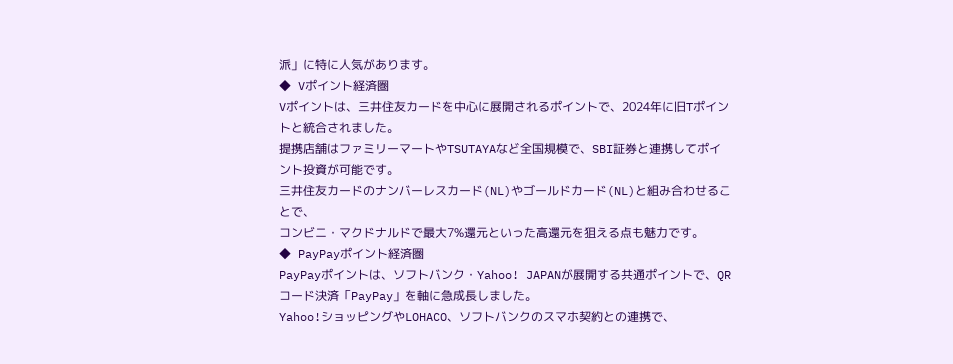派」に特に人気があります。
◆ Vポイント経済圏
Vポイントは、三井住友カードを中心に展開されるポイントで、2024年に旧Tポイントと統合されました。
提携店舗はファミリーマートやTSUTAYAなど全国規模で、SBI証券と連携してポイント投資が可能です。
三井住友カードのナンバーレスカード(NL)やゴールドカード(NL)と組み合わせることで、
コンビニ・マクドナルドで最大7%還元といった高還元を狙える点も魅力です。
◆ PayPayポイント経済圏
PayPayポイントは、ソフトバンク・Yahoo! JAPANが展開する共通ポイントで、QRコード決済「PayPay」を軸に急成長しました。
Yahoo!ショッピングやLOHACO、ソフトバンクのスマホ契約との連携で、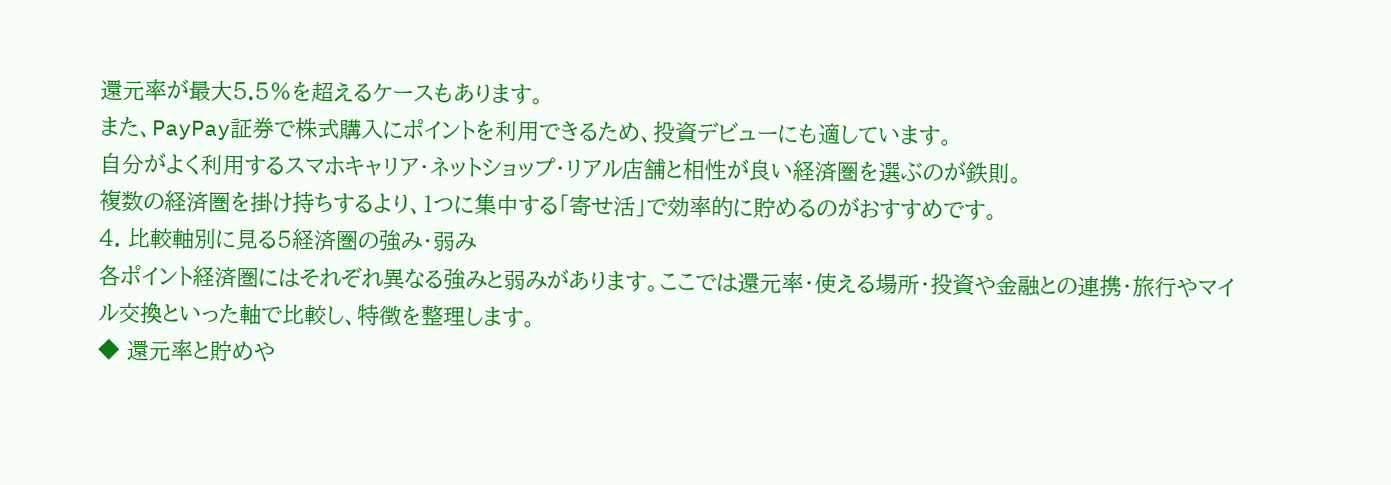還元率が最大5.5%を超えるケースもあります。
また、PayPay証券で株式購入にポイントを利用できるため、投資デビューにも適しています。
自分がよく利用するスマホキャリア・ネットショップ・リアル店舗と相性が良い経済圏を選ぶのが鉄則。
複数の経済圏を掛け持ちするより、1つに集中する「寄せ活」で効率的に貯めるのがおすすめです。
4. 比較軸別に見る5経済圏の強み・弱み
各ポイント経済圏にはそれぞれ異なる強みと弱みがあります。ここでは還元率・使える場所・投資や金融との連携・旅行やマイル交換といった軸で比較し、特徴を整理します。
◆ 還元率と貯めや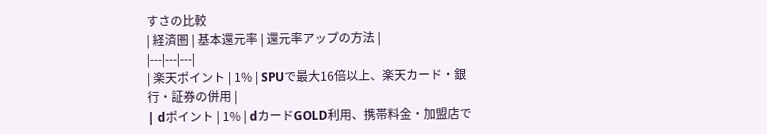すさの比較
| 経済圏 | 基本還元率 | 還元率アップの方法 |
|---|---|---|
| 楽天ポイント | 1% | SPUで最大16倍以上、楽天カード・銀行・証券の併用 |
| dポイント | 1% | dカードGOLD利用、携帯料金・加盟店で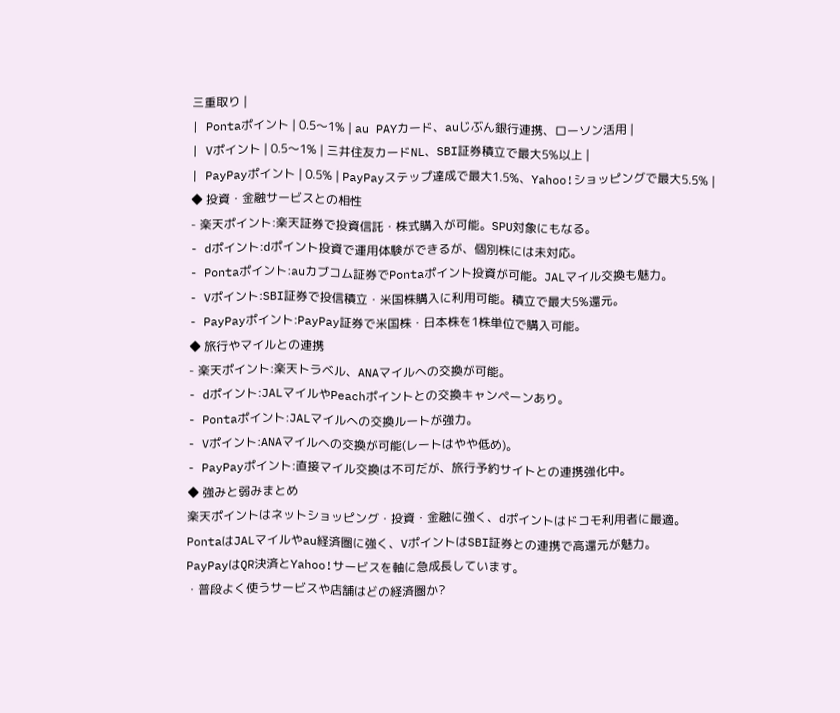三重取り |
| Pontaポイント | 0.5〜1% | au PAYカード、auじぶん銀行連携、ローソン活用 |
| Vポイント | 0.5〜1% | 三井住友カードNL、SBI証券積立で最大5%以上 |
| PayPayポイント | 0.5% | PayPayステップ達成で最大1.5%、Yahoo!ショッピングで最大5.5% |
◆ 投資・金融サービスとの相性
- 楽天ポイント:楽天証券で投資信託・株式購入が可能。SPU対象にもなる。
- dポイント:dポイント投資で運用体験ができるが、個別株には未対応。
- Pontaポイント:auカブコム証券でPontaポイント投資が可能。JALマイル交換も魅力。
- Vポイント:SBI証券で投信積立・米国株購入に利用可能。積立で最大5%還元。
- PayPayポイント:PayPay証券で米国株・日本株を1株単位で購入可能。
◆ 旅行やマイルとの連携
- 楽天ポイント:楽天トラベル、ANAマイルへの交換が可能。
- dポイント:JALマイルやPeachポイントとの交換キャンペーンあり。
- Pontaポイント:JALマイルへの交換ルートが強力。
- Vポイント:ANAマイルへの交換が可能(レートはやや低め)。
- PayPayポイント:直接マイル交換は不可だが、旅行予約サイトとの連携強化中。
◆ 強みと弱みまとめ
楽天ポイントはネットショッピング・投資・金融に強く、dポイントはドコモ利用者に最適。
PontaはJALマイルやau経済圏に強く、VポイントはSBI証券との連携で高還元が魅力。
PayPayはQR決済とYahoo!サービスを軸に急成長しています。
・普段よく使うサービスや店舗はどの経済圏か?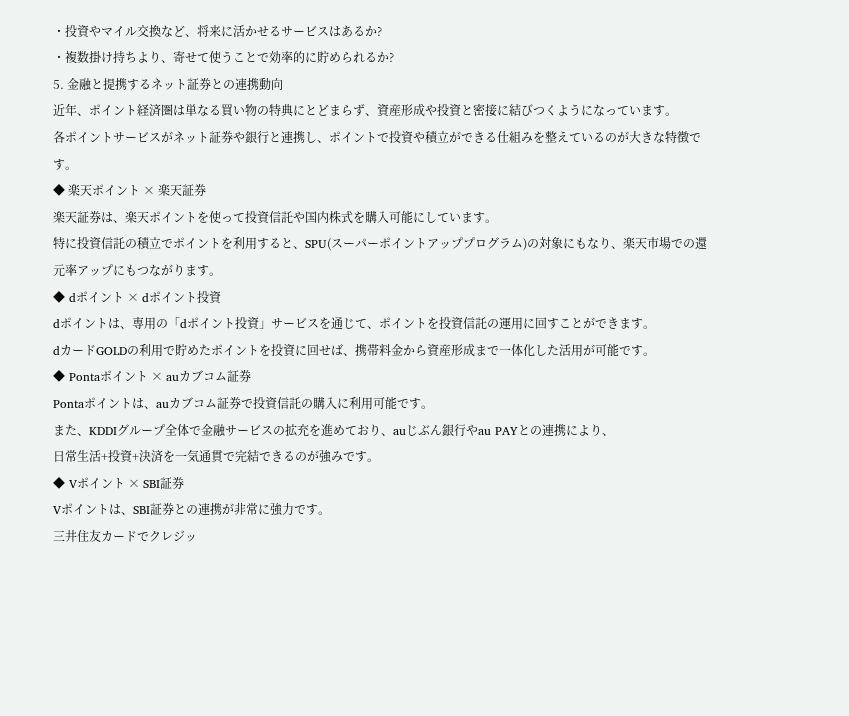・投資やマイル交換など、将来に活かせるサービスはあるか?
・複数掛け持ちより、寄せて使うことで効率的に貯められるか?
5. 金融と提携するネット証券との連携動向
近年、ポイント経済圏は単なる買い物の特典にとどまらず、資産形成や投資と密接に結びつくようになっています。
各ポイントサービスがネット証券や銀行と連携し、ポイントで投資や積立ができる仕組みを整えているのが大きな特徴です。
◆ 楽天ポイント × 楽天証券
楽天証券は、楽天ポイントを使って投資信託や国内株式を購入可能にしています。
特に投資信託の積立でポイントを利用すると、SPU(スーパーポイントアッププログラム)の対象にもなり、楽天市場での還元率アップにもつながります。
◆ dポイント × dポイント投資
dポイントは、専用の「dポイント投資」サービスを通じて、ポイントを投資信託の運用に回すことができます。
dカードGOLDの利用で貯めたポイントを投資に回せば、携帯料金から資産形成まで一体化した活用が可能です。
◆ Pontaポイント × auカブコム証券
Pontaポイントは、auカブコム証券で投資信託の購入に利用可能です。
また、KDDIグループ全体で金融サービスの拡充を進めており、auじぶん銀行やau PAYとの連携により、
日常生活+投資+決済を一気通貫で完結できるのが強みです。
◆ Vポイント × SBI証券
Vポイントは、SBI証券との連携が非常に強力です。
三井住友カードでクレジッ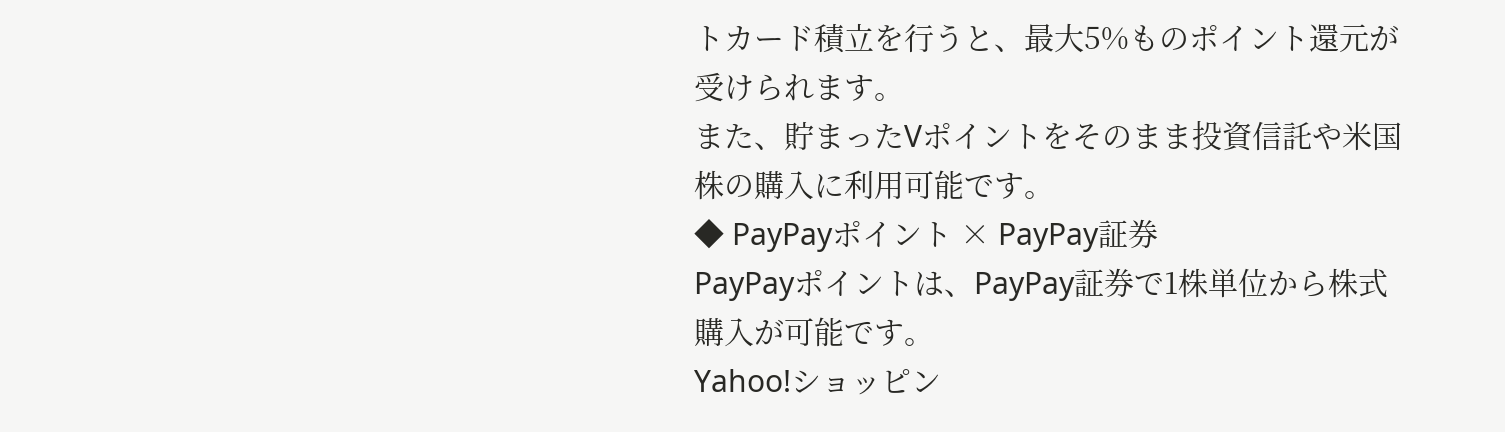トカード積立を行うと、最大5%ものポイント還元が受けられます。
また、貯まったVポイントをそのまま投資信託や米国株の購入に利用可能です。
◆ PayPayポイント × PayPay証券
PayPayポイントは、PayPay証券で1株単位から株式購入が可能です。
Yahoo!ショッピン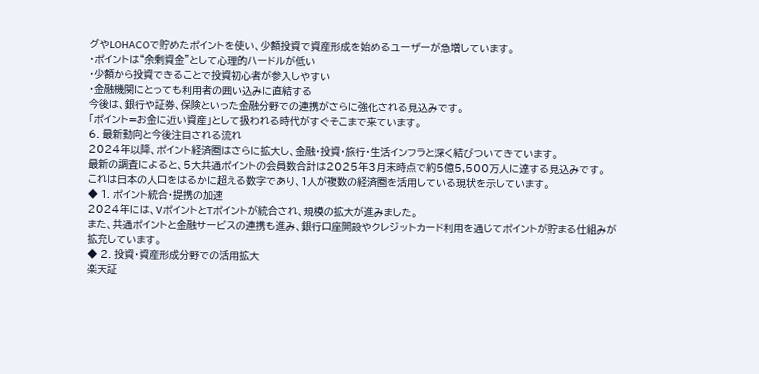グやLOHACOで貯めたポイントを使い、少額投資で資産形成を始めるユーザーが急増しています。
・ポイントは“余剰資金”として心理的ハードルが低い
・少額から投資できることで投資初心者が参入しやすい
・金融機関にとっても利用者の囲い込みに直結する
今後は、銀行や証券、保険といった金融分野での連携がさらに強化される見込みです。
「ポイント=お金に近い資産」として扱われる時代がすぐそこまで来ています。
6. 最新動向と今後注目される流れ
2024年以降、ポイント経済圏はさらに拡大し、金融・投資・旅行・生活インフラと深く結びついてきています。
最新の調査によると、5大共通ポイントの会員数合計は2025年3月末時点で約5億5,500万人に達する見込みです。
これは日本の人口をはるかに超える数字であり、1人が複数の経済圏を活用している現状を示しています。
◆ 1. ポイント統合・提携の加速
2024年には、VポイントとTポイントが統合され、規模の拡大が進みました。
また、共通ポイントと金融サービスの連携も進み、銀行口座開設やクレジットカード利用を通じてポイントが貯まる仕組みが拡充しています。
◆ 2. 投資・資産形成分野での活用拡大
楽天証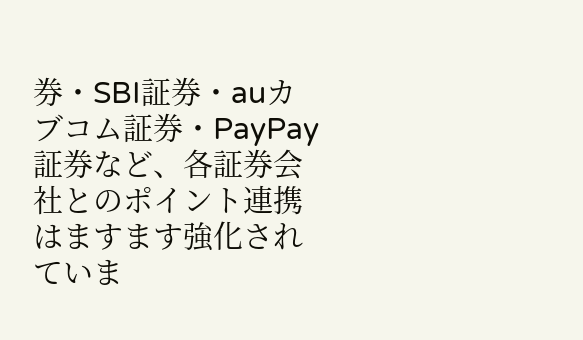券・SBI証券・auカブコム証券・PayPay証券など、各証券会社とのポイント連携はますます強化されていま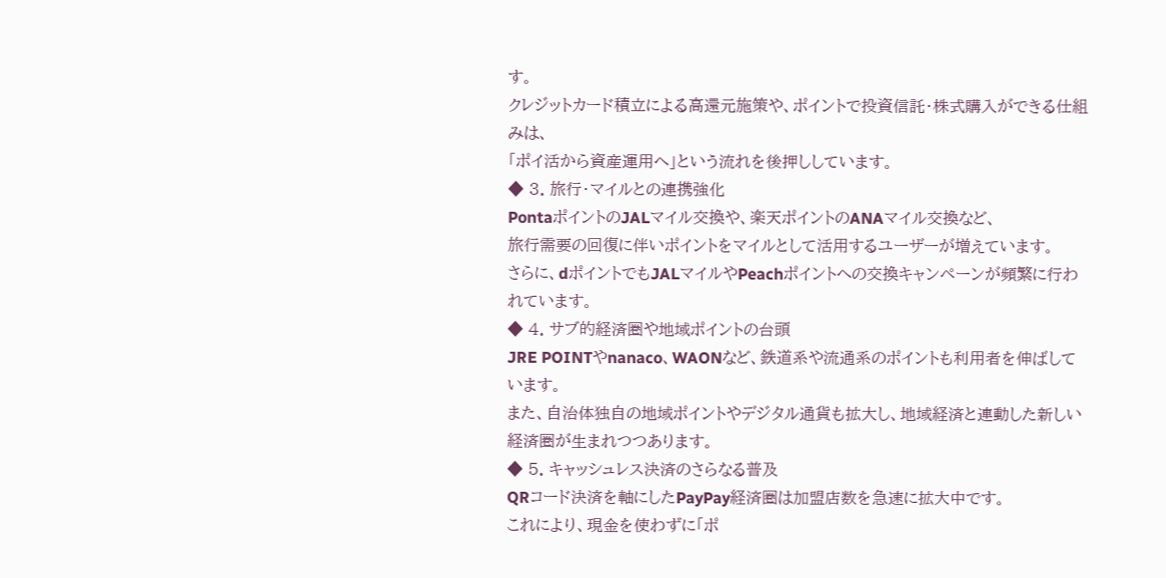す。
クレジットカード積立による高還元施策や、ポイントで投資信託・株式購入ができる仕組みは、
「ポイ活から資産運用へ」という流れを後押ししています。
◆ 3. 旅行・マイルとの連携強化
PontaポイントのJALマイル交換や、楽天ポイントのANAマイル交換など、
旅行需要の回復に伴いポイントをマイルとして活用するユーザーが増えています。
さらに、dポイントでもJALマイルやPeachポイントへの交換キャンペーンが頻繁に行われています。
◆ 4. サブ的経済圏や地域ポイントの台頭
JRE POINTやnanaco、WAONなど、鉄道系や流通系のポイントも利用者を伸ばしています。
また、自治体独自の地域ポイントやデジタル通貨も拡大し、地域経済と連動した新しい経済圏が生まれつつあります。
◆ 5. キャッシュレス決済のさらなる普及
QRコード決済を軸にしたPayPay経済圏は加盟店数を急速に拡大中です。
これにより、現金を使わずに「ポ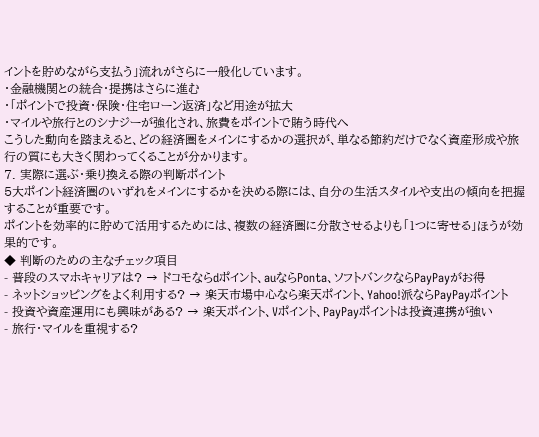イントを貯めながら支払う」流れがさらに一般化しています。
・金融機関との統合・提携はさらに進む
・「ポイントで投資・保険・住宅ローン返済」など用途が拡大
・マイルや旅行とのシナジーが強化され、旅費をポイントで賄う時代へ
こうした動向を踏まえると、どの経済圏をメインにするかの選択が、単なる節約だけでなく資産形成や旅行の質にも大きく関わってくることが分かります。
7. 実際に選ぶ・乗り換える際の判断ポイント
5大ポイント経済圏のいずれをメインにするかを決める際には、自分の生活スタイルや支出の傾向を把握することが重要です。
ポイントを効率的に貯めて活用するためには、複数の経済圏に分散させるよりも「1つに寄せる」ほうが効果的です。
◆ 判断のための主なチェック項目
- 普段のスマホキャリアは? → ドコモならdポイント、auならPonta、ソフトバンクならPayPayがお得
- ネットショッピングをよく利用する? → 楽天市場中心なら楽天ポイント、Yahoo!派ならPayPayポイント
- 投資や資産運用にも興味がある? → 楽天ポイント、Vポイント、PayPayポイントは投資連携が強い
- 旅行・マイルを重視する?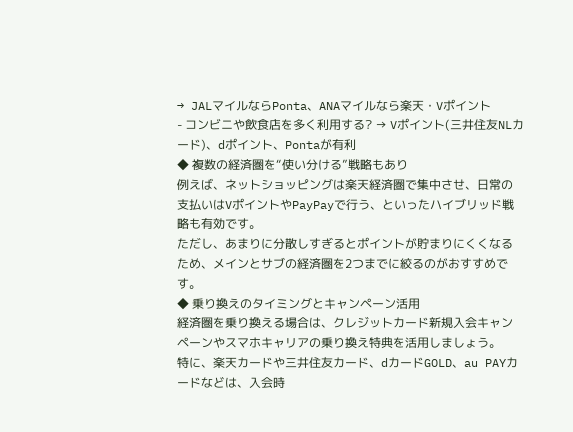→ JALマイルならPonta、ANAマイルなら楽天・Vポイント
- コンビニや飲食店を多く利用する? → Vポイント(三井住友NLカード)、dポイント、Pontaが有利
◆ 複数の経済圏を“使い分ける”戦略もあり
例えば、ネットショッピングは楽天経済圏で集中させ、日常の支払いはVポイントやPayPayで行う、といったハイブリッド戦略も有効です。
ただし、あまりに分散しすぎるとポイントが貯まりにくくなるため、メインとサブの経済圏を2つまでに絞るのがおすすめです。
◆ 乗り換えのタイミングとキャンペーン活用
経済圏を乗り換える場合は、クレジットカード新規入会キャンペーンやスマホキャリアの乗り換え特典を活用しましょう。
特に、楽天カードや三井住友カード、dカードGOLD、au PAYカードなどは、入会時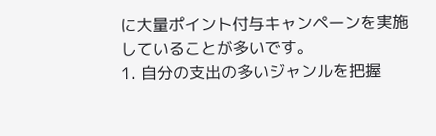に大量ポイント付与キャンペーンを実施していることが多いです。
1. 自分の支出の多いジャンルを把握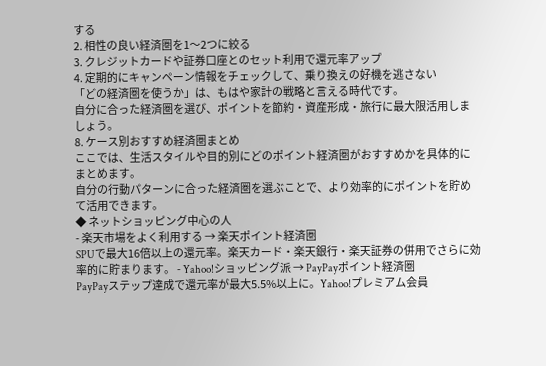する
2. 相性の良い経済圏を1〜2つに絞る
3. クレジットカードや証券口座とのセット利用で還元率アップ
4. 定期的にキャンペーン情報をチェックして、乗り換えの好機を逃さない
「どの経済圏を使うか」は、もはや家計の戦略と言える時代です。
自分に合った経済圏を選び、ポイントを節約・資産形成・旅行に最大限活用しましょう。
8. ケース別おすすめ経済圏まとめ
ここでは、生活スタイルや目的別にどのポイント経済圏がおすすめかを具体的にまとめます。
自分の行動パターンに合った経済圏を選ぶことで、より効率的にポイントを貯めて活用できます。
◆ ネットショッピング中心の人
- 楽天市場をよく利用する → 楽天ポイント経済圏
SPUで最大16倍以上の還元率。楽天カード・楽天銀行・楽天証券の併用でさらに効率的に貯まります。 - Yahoo!ショッピング派 → PayPayポイント経済圏
PayPayステップ達成で還元率が最大5.5%以上に。Yahoo!プレミアム会員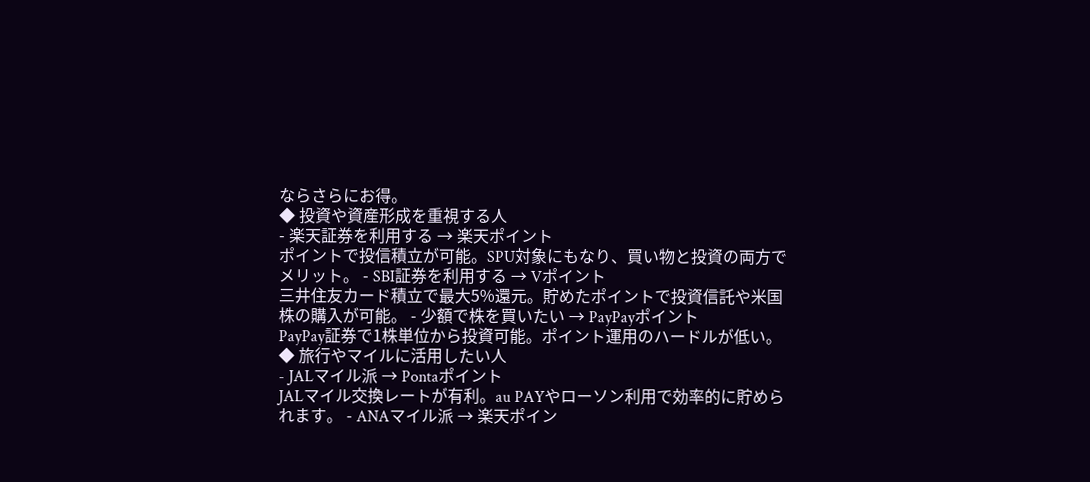ならさらにお得。
◆ 投資や資産形成を重視する人
- 楽天証券を利用する → 楽天ポイント
ポイントで投信積立が可能。SPU対象にもなり、買い物と投資の両方でメリット。 - SBI証券を利用する → Vポイント
三井住友カード積立で最大5%還元。貯めたポイントで投資信託や米国株の購入が可能。 - 少額で株を買いたい → PayPayポイント
PayPay証券で1株単位から投資可能。ポイント運用のハードルが低い。
◆ 旅行やマイルに活用したい人
- JALマイル派 → Pontaポイント
JALマイル交換レートが有利。au PAYやローソン利用で効率的に貯められます。 - ANAマイル派 → 楽天ポイン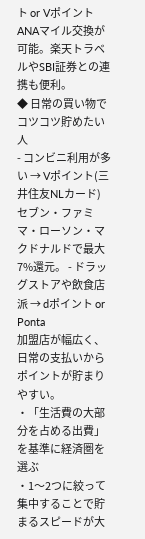ト or Vポイント
ANAマイル交換が可能。楽天トラベルやSBI証券との連携も便利。
◆ 日常の買い物でコツコツ貯めたい人
- コンビニ利用が多い → Vポイント(三井住友NLカード)
セブン・ファミマ・ローソン・マクドナルドで最大7%還元。 - ドラッグストアや飲食店派 → dポイント or Ponta
加盟店が幅広く、日常の支払いからポイントが貯まりやすい。
・「生活費の大部分を占める出費」を基準に経済圏を選ぶ
・1〜2つに絞って集中することで貯まるスピードが大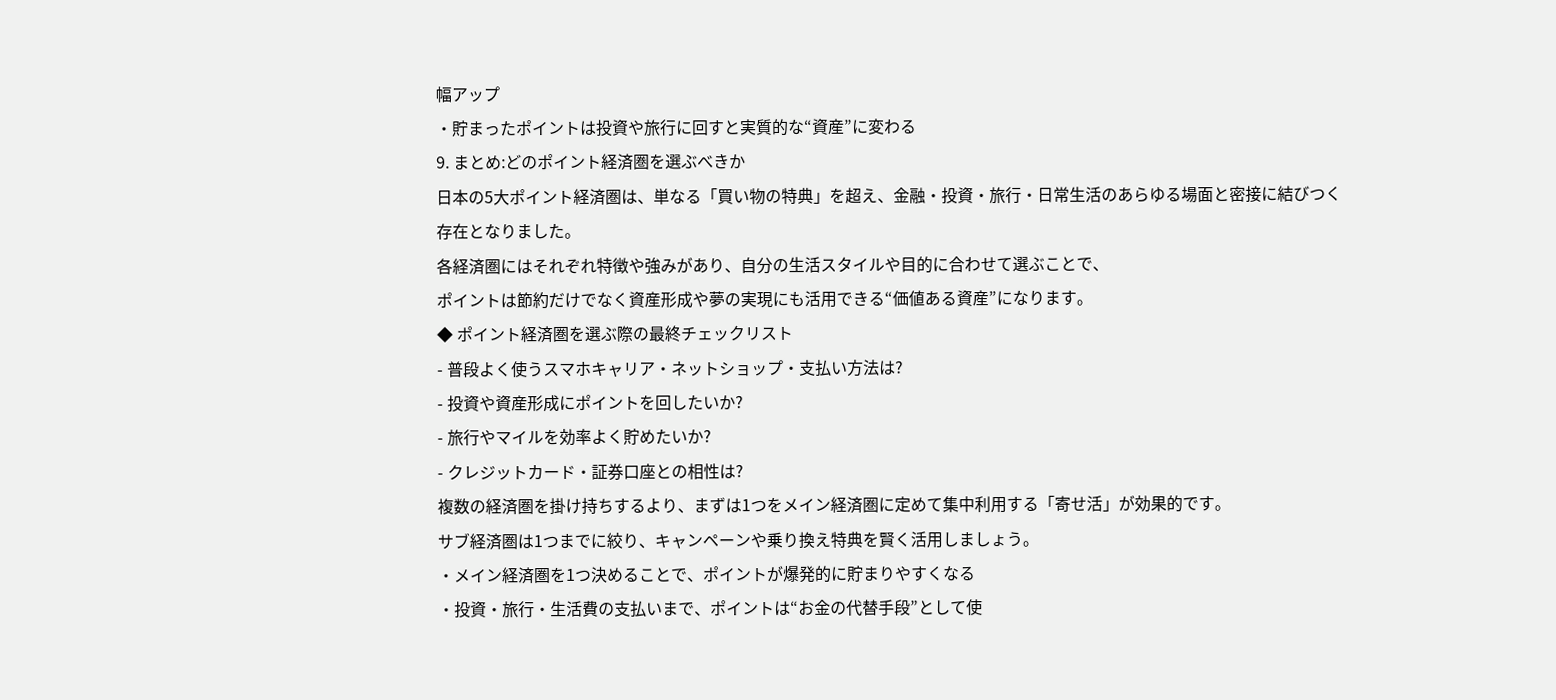幅アップ
・貯まったポイントは投資や旅行に回すと実質的な“資産”に変わる
9. まとめ:どのポイント経済圏を選ぶべきか
日本の5大ポイント経済圏は、単なる「買い物の特典」を超え、金融・投資・旅行・日常生活のあらゆる場面と密接に結びつく存在となりました。
各経済圏にはそれぞれ特徴や強みがあり、自分の生活スタイルや目的に合わせて選ぶことで、
ポイントは節約だけでなく資産形成や夢の実現にも活用できる“価値ある資産”になります。
◆ ポイント経済圏を選ぶ際の最終チェックリスト
- 普段よく使うスマホキャリア・ネットショップ・支払い方法は?
- 投資や資産形成にポイントを回したいか?
- 旅行やマイルを効率よく貯めたいか?
- クレジットカード・証券口座との相性は?
複数の経済圏を掛け持ちするより、まずは1つをメイン経済圏に定めて集中利用する「寄せ活」が効果的です。
サブ経済圏は1つまでに絞り、キャンペーンや乗り換え特典を賢く活用しましょう。
・メイン経済圏を1つ決めることで、ポイントが爆発的に貯まりやすくなる
・投資・旅行・生活費の支払いまで、ポイントは“お金の代替手段”として使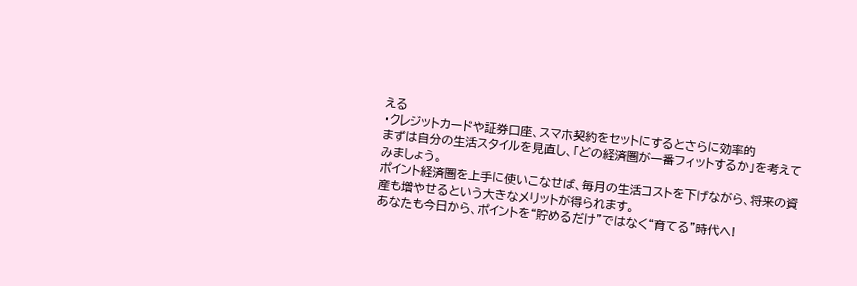える
・クレジットカードや証券口座、スマホ契約をセットにするとさらに効率的
まずは自分の生活スタイルを見直し、「どの経済圏が一番フィットするか」を考えてみましょう。
ポイント経済圏を上手に使いこなせば、毎月の生活コストを下げながら、将来の資産も増やせるという大きなメリットが得られます。
あなたも今日から、ポイントを“貯めるだけ”ではなく“育てる”時代へ!